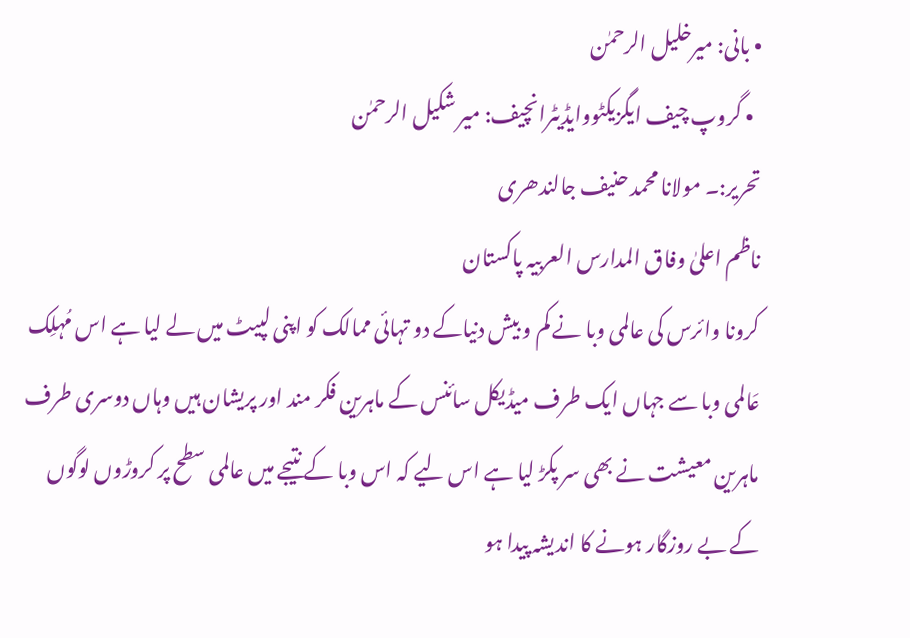• بانی: میرخلیل الرحمٰن
  • گروپ چیف ایگزیکٹووایڈیٹرانچیف: میر شکیل الرحمٰن
تحریر:۔ مولانا محمد حنیف جالندھری
ناظم اعلیٰ وفاق المدارس العربیہ پاکستان
کرونا وائرس کی عالمی وبا نے کم و بیش دنیاکے دو تہائی ممالک کو اپنی لپیٹ میں لے لیا ہے اس مُہلِک عَالمی وبا سے جہاں ایک طرف میڈیکل سائنس کے ماہرین فکر مند اور پریشان ہیں وہاں دوسری طرف ماہرین معیشت نے بھی سر پکڑ لیا ہے اس لیے کہ اس وبا کے نتیجے میں عالمی سطح پر کروڑوں لوگوں کے بے روزگار ہونے کا اندیشہ پیدا ہو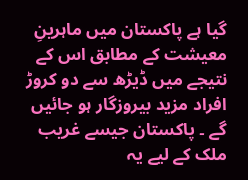گیا ہے پاکستان میں ماہرینِ معیشت کے مطابق اس کے نتیجے میں ڈیڑھ سے دو کروڑ افراد مزید بیروزگار ہو جائیں گے ۔ پاکستان جیسے غریب ملک کے لیے یہ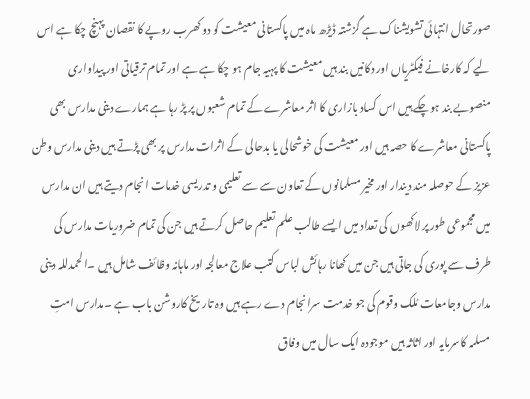صورتحال انتہائی تشویشناک ہے گزشتہ ڈیڑھ ماہ میں پاکستانی معیشت کو دو کھرب روپے کا نقصان پہنچ چکا ہے اس لیے کہ کارخانے فیکٹریاں اور دکانیں بند ہیں معیشت کا پہیہ جام ہو چکا ہے ہے اور تمام ترقیاتی اور پیداواری منصوبے بند ہوچکے ہیں اس کساد بازاری کا اثر معاشرے کے تمام شعبوں پر پڑ رہا ہے ہمارے دینی مدارس بھی پاکستانی معاشرے کا حصہ ہیں اور معیشت کی خوشحالی یا بدحالی کے اثرات مدارس پر بھی پڑتے ہیں دینی مدارس وطن عزیز کے حوصلہ مند دیندار اور مخیر مسلمانوں کے تعاون سے سے تعلیمی و تدریسی خدمات انجام دیتے ہیں ان مدارس میں مجموعی طور پر لاکھوں کی تعداد میں ایسے طالب علم تعلیم حاصل کرتے ہیں جن کی تمام ضروریات مدارس کی طرف سے پوری کی جاتی ہیں جن میں کھانا رہائش لباس کتب علاج معالجہ اور ماہانہ وظائف شامل ہیں ۔الحمدللہ دینی مدارس وجامعات مُلک وقوم کی جو خدمت سرانجام دے رہے ہیں وہ تاریخ کاروشن باب ہے ۔مدارس امتِ مسلمہ کاسرمایہ اور اثاثہ ہیں موجودہ ایک سال میں وفاق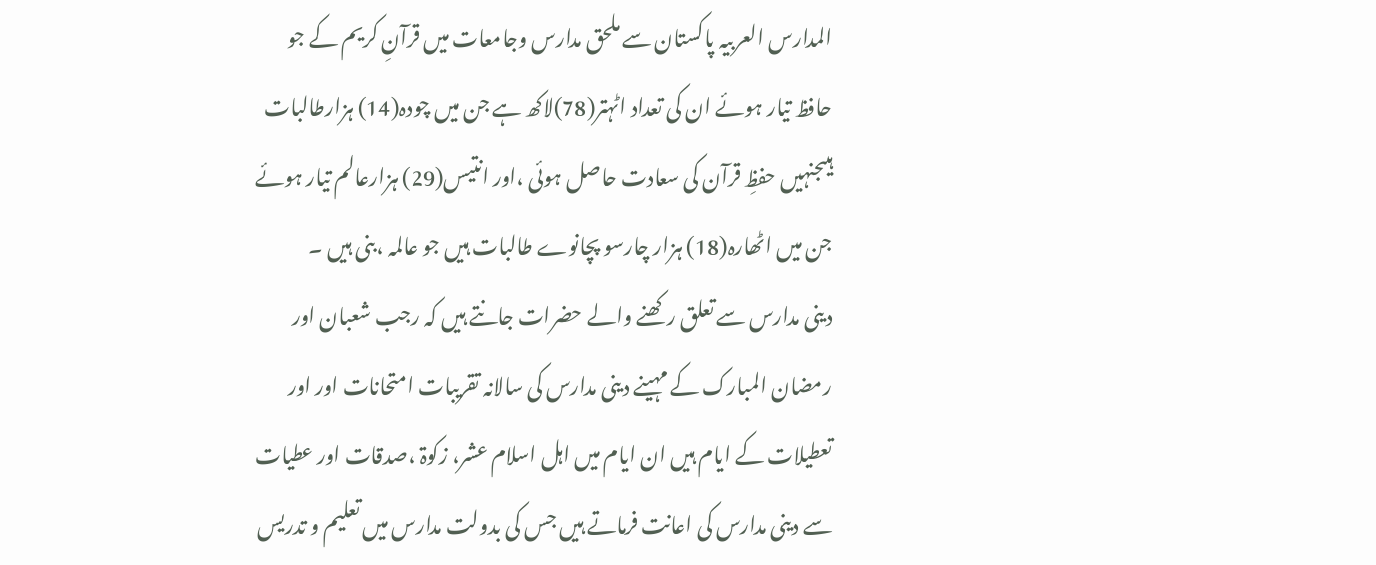المدارس العربیہ پاکستان سے ملحق مدارس وجامعات میں قرآنِ کریم کے جو حافظ تیار ہوئے ان کی تعداد اٹہتر(78)لاکھ ہے جن میں چودہ(14) ہزارطالبات ہیںجنہیں حفظِ قرآن کی سعادت حاصل ہوئی ،اور انتیس(29) ہزارعالم تیار ہوئے جن میں اٹھارہ(18) ہزار چارسو پچانوے طالبات ہیں جو عالمہ ،بنی ہیں ۔
دینی مدارس سے تعلق رکھنے والے حضرات جانتے ہیں کہ رجب شعبان اور رمضان المبارک کے مہینے دینی مدارس کی سالانہ تقریبات امتحانات اور اور تعطیلات کے ایام ہیں ان ایام میں اہل اسلام عشر، زکوۃ ،صدقات اور عطیات سے دینی مدارس کی اعانت فرماتے ہیں جس کی بدولت مدارس میں تعلیم و تدریس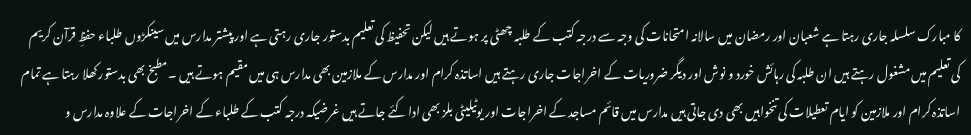کا مبارک سلسلہ جاری رہتا ہے شعبان اور رمضان میں سالانہ امتحانات کی وجہ سے درجہ کتب کے طلبہ چھٹی پر ہوتے ہیں لیکن تحفیظ کی تعلیم بدستور جاری رہتی ہے اور پیشتر مدارس میں سینکڑوں طلباء حفظِ قرآن کریم کی تعلیم میں مشغول رہتے ہیں ان طلبہ کی رہائش خورد و نوش اور دیگر ضروریات کے اخراجات جاری رہتے ہیں اساتذہ کرام اور مدارس کے ملازمین بھی مدارس ہی میں مقیم ہوتے ہیں ۔مطبخ بھی بدستور کھلا رہتا ہے تمام اساتذہ کرام اور ملازمین کو ایام تعطیلات کی تنخواہیں بھی دی جاتی ہیں مدارس میں قائم مساجد کے اخراجات اور یوٹیلیٹی بلز بھی ادا کئے جاتے ہیں غرضیکہ درجہ کتب کے طلباء کے اخراجات کے علاوہ مدارس و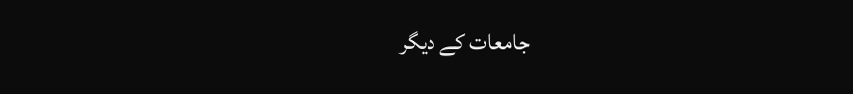جامعات کے دیگر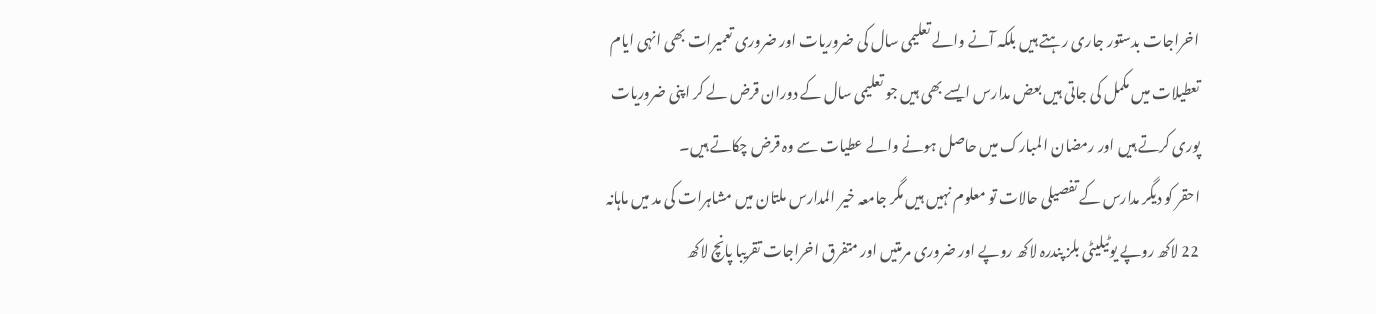اخراجات بدستور جاری رہتے ہیں بلکہ آنے والے تعلیمی سال کی ضروریات اور ضروری تعمیرات بھی انہی ایام تعطیلات میں مکمل کی جاتی ہیں بعض مدارس ایسے بھی ہیں جو تعلیمی سال کے دوران قرض لے کر اپنی ضروریات پوری کرتے ہیں اور رمضان المبارک میں حاصل ہونے والے عطیات سے وہ قرض چکاتے ہیں۔
احقر کو دیگر مدارس کے تفصیلی حالات تو معلوم نہیں ہیں مگر جامعہ خیر المدارس ملتان میں مشاہرات کی مد میں ماہانہ 22 لاکھ روپے یوٹیلیٹی بلز پندرہ لاکھ روپے اور ضروری مرمتیں اور متفرق اخراجات تقریبا پانچ لاکھ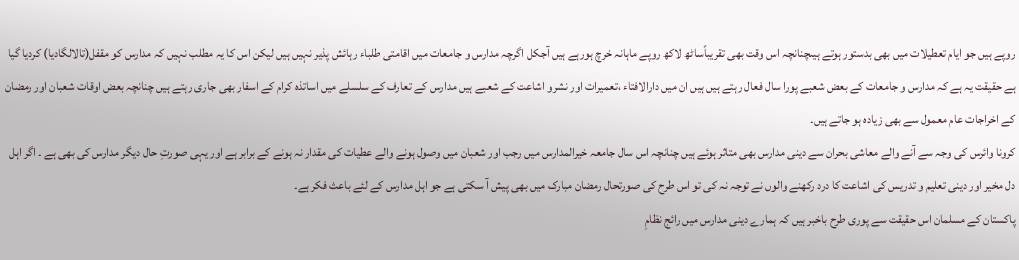روپے ہیں جو ایام تعطیلات میں بھی بدستور ہوتے ہیںچنانچہ اس وقت بھی تقریباًساٹھ لاکھ روپے ماہانہ خرچ ہورہے ہیں آجکل اگرچہ مدارس و جامعات میں اقامتی طلباء رہائش پذیر نہیں ہیں لیکن اس کا یہ مطلب نہیں کہ مدارس کو مقفل(تالالگادیا) کردیا گیا ہے حقیقت یہ ہے کہ مدارس و جامعات کے بعض شعبے پورا سال فعال رہتے ہیں ہیں ان میں دارالافتاء ،تعمیرات اور نشرو اشاعت کے شعبے ہیں مدارس کے تعارف کے سلسلے میں اساتذہ کرام کے اسفار بھی جاری رہتے ہیں چنانچہ بعض اوقات شعبان اور رمضان کے اخراجات عام معمول سے بھی زیادہ ہو جاتے ہیں۔
کرونا وائرس کی وجہ سے آنے والے معاشی بحران سے دینی مدارس بھی متاثر ہوئے ہیں چنانچہ اس سال جامعہ خیرالمدارس میں رجب اور شعبان میں وصول ہونے والے عطیات کی مقدار نہ ہونے کے برابر ہے اور یہی صورتِ حال دیگر مدارس کی بھی ہے ۔ اگر اہل دل مخیر اور دینی تعلیم و تدریس کی اشاعت کا درد رکھنے والوں نے توجہ نہ کی تو اس طرح کی صورتحال رمضان مبارک میں بھی پیش آ سکتی ہے جو اہل مدارس کے لئے باعث فکر ہے۔
پاکستان کے مسلمان اس حقیقت سے پوری طرح باخبر ہیں کہ ہمارے دینی مدارس میں رائج نظامِ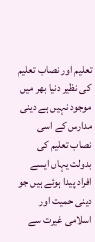تعلیم اور نصاب تعلیم کی نظیر دنیا بھر میں موجود نہیں ہے دینی مدارس کے اسی نصاب تعلیم کی بدولت یہاں ایسے افراد پیدا ہوئے ہیں جو دینی حمیت اور اسلامی غیرت سے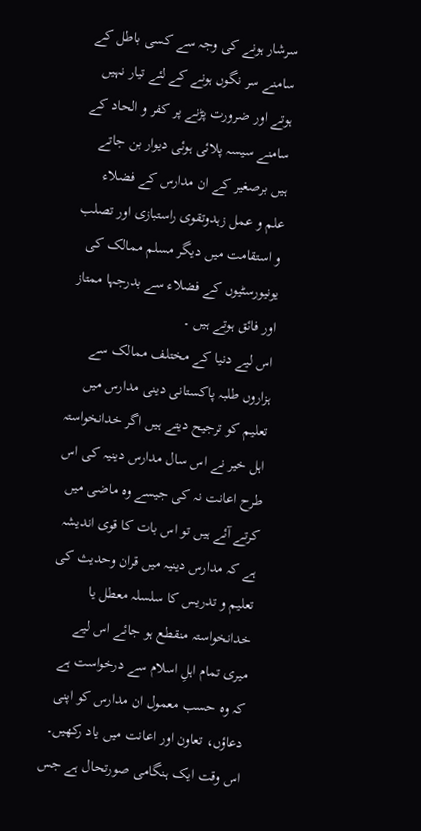سرشار ہونے کی وجہ سے کسی باطل کے سامنے سر نگوں ہونے کے لئے تیار نہیں ہوتے اور ضرورت پڑنے پر کفر و الحاد کے سامنے سیسہ پلائی ہوئی دیوار بن جاتے ہیں برصغیر کے ان مدارس کے فضلاء علم و عمل زہدوتقوی راستبازی اور تصلب و استقامت میں دیگر مسلم ممالک کی یونیورسٹیوں کے فضلاء سے بدرجہا ممتاز اور فائق ہوتے ہیں ۔
اس لیے دنیا کے مختلف ممالک سے ہزاروں طلبہ پاکستانی دینی مدارس میں تعلیم کو ترجیح دیتے ہیں اگر خدانخواستہ اہل خیر نے اس سال مدارس دینیہ کی اس طرح اعانت نہ کی جیسے وہ ماضی میں کرتے آئے ہیں تو اس بات کا قوی اندیشہ ہے کہ مدارس دینیہ میں قران وحدیث کی تعلیم و تدریس کا سلسلہ معطل یا خدانخواستہ منقطع ہو جائے اس لیے میری تمام اہلِ اسلام سے درخواست ہے کہ وہ حسب معمول ان مدارس کو اپنی دعاؤں، تعاون اور اعانت میں یاد رکھیں۔
اس وقت ایک ہنگامی صورتحال ہے جس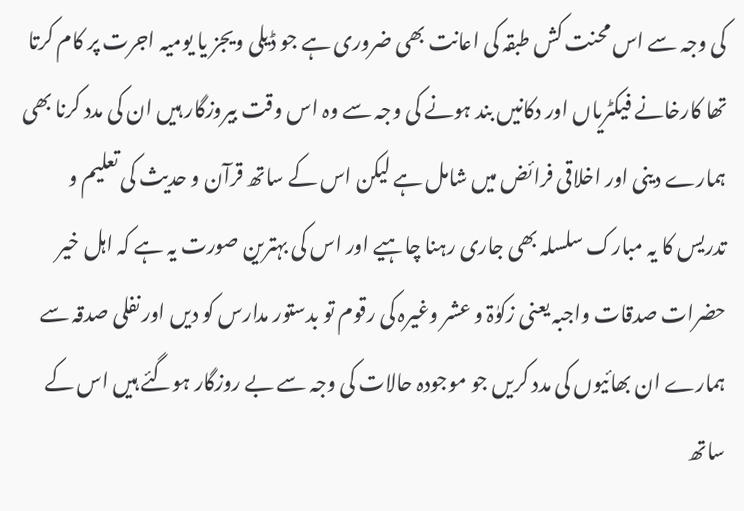کی وجہ سے اس محنت کش طبقہ کی اعانت بھی ضروری ہے جو ڈیلی ویجز یا یومیہ اجرت پر کام کرتا تھا کارخانے فیکٹریاں اور دکانیں بند ہونے کی وجہ سے وہ اس وقت بیروزگار ہیں ان کی مدد کرنا بھی ہمارے دینی اور اخلاقی فرائض میں شامل ہے لیکن اس کے ساتھ قرآن و حدیث کی تعلیم و تدریس کا یہ مبارک سلسلہ بھی جاری رہنا چاہیے اور اس کی بہترین صورت یہ ہے کہ اہل خیر حضرات صدقات واجبہ یعنی زکوٰۃ و عشر وغیرہ کی رقوم تو بدستور مدارس کو دیں اور نفلی صدقہ سے ہمارے ان بھائیوں کی مدد کریں جو موجودہ حالات کی وجہ سے بے روزگار ہوگئے ہیں اس کے ساتھ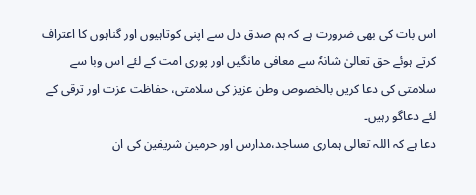اس بات کی بھی ضرورت ہے کہ ہم صدق دل سے اپنی کوتاہیوں اور گناہوں کا اعتراف کرتے ہوئے حق تعالیٰ شانہٗ سے معافی مانگیں اور پوری امت کے لئے اس وبا سے سلامتی کی دعا کریں بالخصوص وطن عزیز کی سلامتی، حفاظت عزت اور ترقی کے لئے دعاگو رہیں۔
دعا ہے کہ اللہ تعالی ہماری مساجد،مدارس اور حرمین شریفین کی ان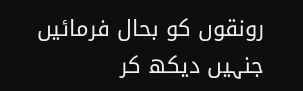رونقوں کو بحال فرمائیں جنہیں دیکھ کر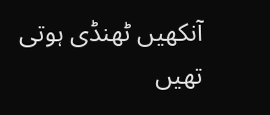آنکھیں ٹھنڈی ہوتی تھیں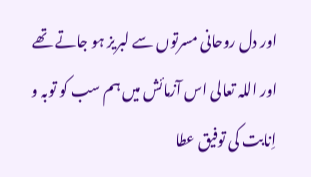اور دل روحانی مسرتوں سے لبریز ہو جاتے تھے اور اللہ تعالی اس آزمائش میں ہم سب کو توبہ و اِنابت کی توفیق عطا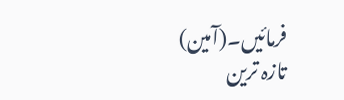فرمائیں۔(آمین)
تازہ ترین